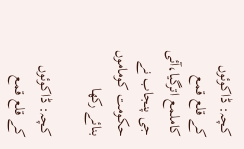کچہ: ڈاکوئوں کے قلع قمع کاملمع اترگیا،آئی جی پنجاب نے حکومت کوماموں بنائے رکھا

کچہ: ڈاکوئوں کے قلع قمع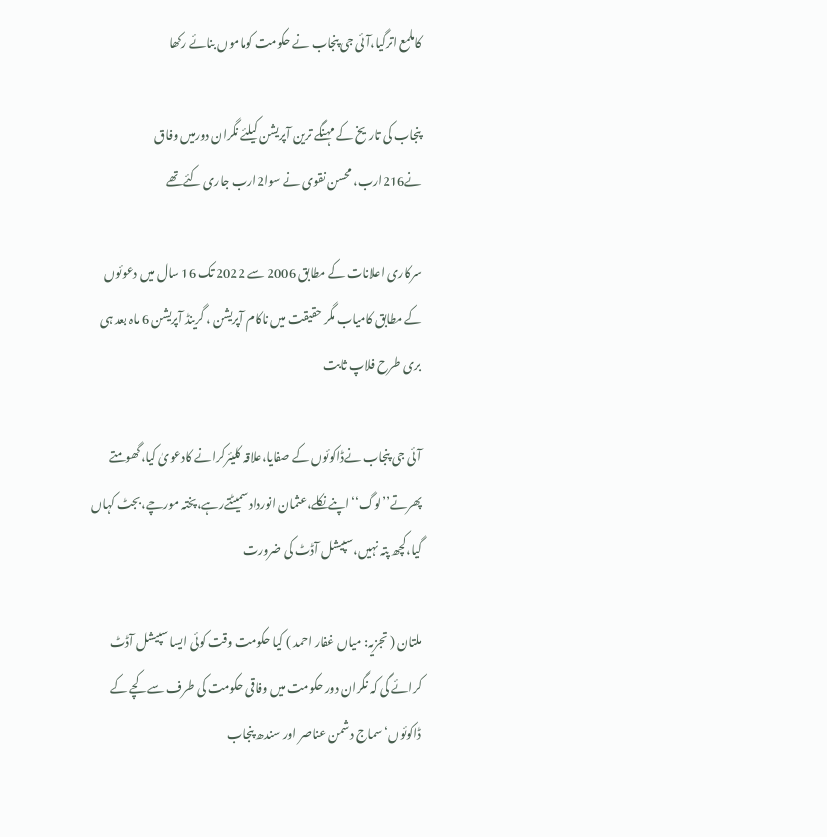کاملمع اترگیا،آئی جی پنجاب نے حکومت کوماموں بنائے رکھا

پنجاب کی تاریخ کے مہنگے ترین آپریشن کیلئے نگران دورمیں وفاق نے216ارب، محسن نقوی نے سوا2ارب جاری کئےتھے

سرکاری اعلانات کے مطابق 2006 سے 2022 تک 16 سال میں دعوئوں کے مطابق کامیاب مگر حقیقت میں ناکام آپریشن ، گرینڈ آپریشن 6 ماہ بعد ہی بری طرح فلاپ ثابت

آئی جی پنجاب نےڈاکوئوں کے صفایا،علاقہ کلیئرکرانے کادعویٰ کیا،گھومتے پھرتے’’لوگ‘‘اپنےنکلے،عثمان انوردادسمیٹتےرہے،پختہ مورچے،بجٹ کہاں گیا،کچھ پتہ نہیں،سپیشل آڈٹ کی ضرورت

ملتان ( تجزیہ: میاں غفار احمد ) کیا حکومت وقت کوئی ایسا سپیشل آڈٹ کرائے گی کہ نگران دور حکومت میں وفاقی حکومت کی طرف سے کچے کے ڈاکوئوں‘ سماج دشمن عناصر اور سندھ پنجاب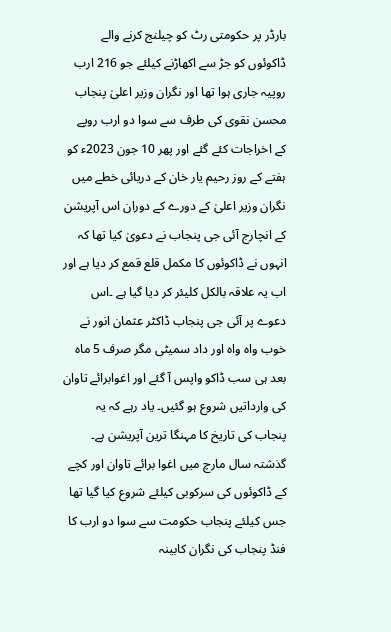بارڈر پر حکومتی رٹ کو چیلنج کرنے والے ڈاکوئوں کو جڑ سے اکھاڑنے کیلئے جو 216 ارب روپیہ جاری ہوا تھا اور نگران وزیر اعلیٰ پنجاب محسن نقوی کی طرف سے سوا دو ارب روپے کے اخراجات کئے گئے اور پھر 10 جون 2023ء کو ہفتے کے روز رحیم یار خان کے دریائی خطے میں نگران وزیر اعلیٰ کے دورے کے دوران اس آپریشن کے انچارج آئی جی پنجاب نے دعویٰ کیا تھا کہ انہوں نے ڈاکوئوں کا مکمل قلع قمع کر دیا ہے اور اب یہ علاقہ بالکل کلیئر کر دیا گیا ہے ۔اس دعوے پر آئی جی پنجاب ڈاکٹر عثمان انور نے خوب واہ واہ اور داد سمیٹی مگر صرف 5 ماہ بعد ہی سب ڈاکو واپس آ گئے اور اغوابرائے تاوان کی وارداتیں شروع ہو گئیں۔ یاد رہے کہ یہ پنجاب کی تاریخ کا مہنگا ترین آپریشن ہے۔ گذشتہ سال مارچ میں اغوا برائے تاوان اور کچے کے ڈاکوئوں کی سرکوبی کیلئے شروع کیا گیا تھا جس کیلئے پنجاب حکومت سے سوا دو ارب کا فنڈ پنجاب کی نگران کابینہ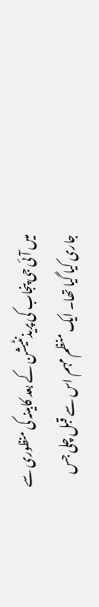میں آئی جی پنجاب کی پریذنٹیشن کے بعد کابینہ کی منظوری سے جاری کیا گیا تھا۔ ایک منظم مہم اس سے قبل چلی جس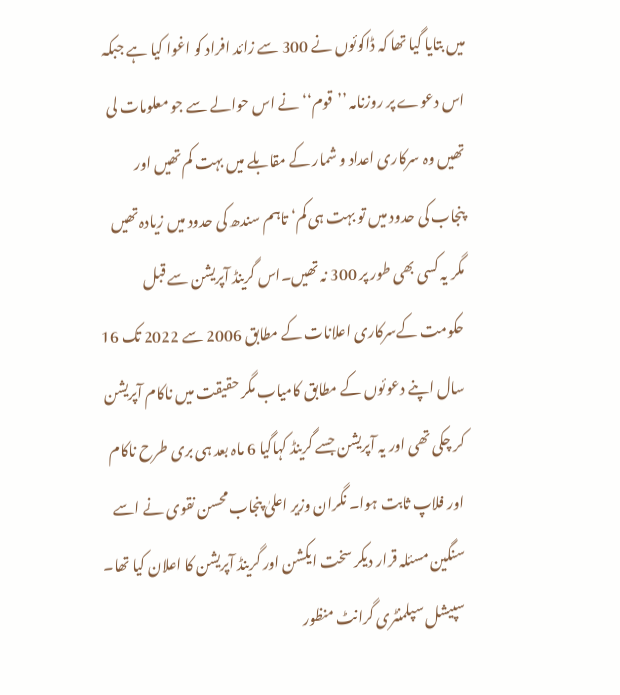میں بتایا گیا تھا کہ ڈاکوئوں نے 300 سے زائد افراد کو اغوا کیا ہے جبکہ اس دعوے پر روزنامہ ’’قوم‘‘ نے اس حوالے سے جو معلومات لی تھیں وہ سرکاری اعداد و شمار کے مقابلے میں بہت کم تھیں اور پنجاب کی حدود میں تو بہت ہی کم‘ تاہم سندھ کی حدود میں زیادہ تھیں مگر یہ کسی بھی طور پر 300 نہ تھیں۔اس گرینڈ آپریشن سے قبل حکومت کےسرکاری اعلانات کے مطابق 2006 سے 2022 تک 16 سال اپنے دعوئوں کے مطابق کامیاب مگر حقیقت میں ناکام آپریشن کر چکی تھی اور یہ آپریشن جسے گرینڈ کہاگیا 6 ماہ بعد ہی بری طرح ناکام اور فلاپ ثابت ہوا۔ نگران وزیر اعلیٰ پنجاب محسن نقوی نے اسے سنگین مسئلہ قرار دیکر سخت ایکشن اور گرینڈ آپریشن کا اعلان کیا تھا۔ سپیشل سپلمنٹری گرانٹ منظور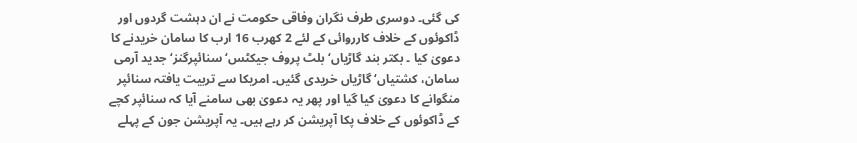کی گئی۔ دوسری طرف نگران وفاقی حکومت نے ان دہشت گردوں اور ڈاکوئوں کے خلاف کارروائی کے لئے 2 کھرب 16 ارب کا سامان خریدنے کا دعویٰ کیا ۔ بکتر بند گاڑیاں‘ بلٹ پروف جیکٹس‘ سنائپرگنز‘ جدید آرمی سامان، کشتیاں‘ گاڑیاں خریدی گئیں۔ امریکا سے تربیت یافتہ سنائپر منگوانے کا دعویٰ کیا گیا اور پھر یہ دعویٰ بھی سامنے آیا کہ سنائپر کچے کے ڈاکوئوں کے خلاف پکا آپریشن کر رہے ہیں۔ یہ آپریشن جون کے پہلے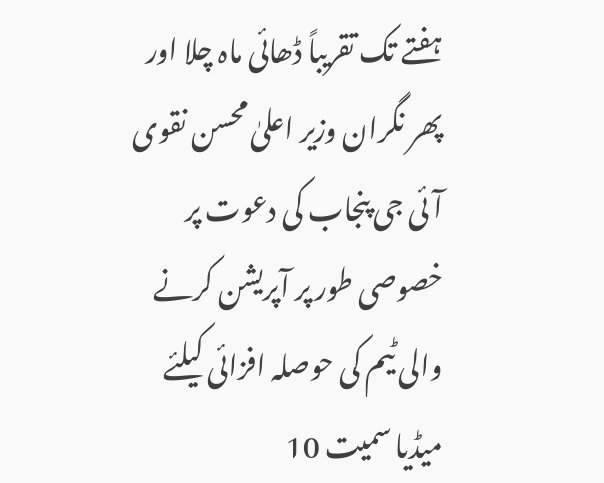ہفتے تک تقریباً ڈھائی ماہ چلا اور پھر نگران وزیر اعلیٰ محسن نقوی آئی جی پنجاب کی دعوت پر خصوصی طور پر آپریشن کرنے والی ٹیم کی حوصلہ افزائی کیلئے میڈیا سمیت 10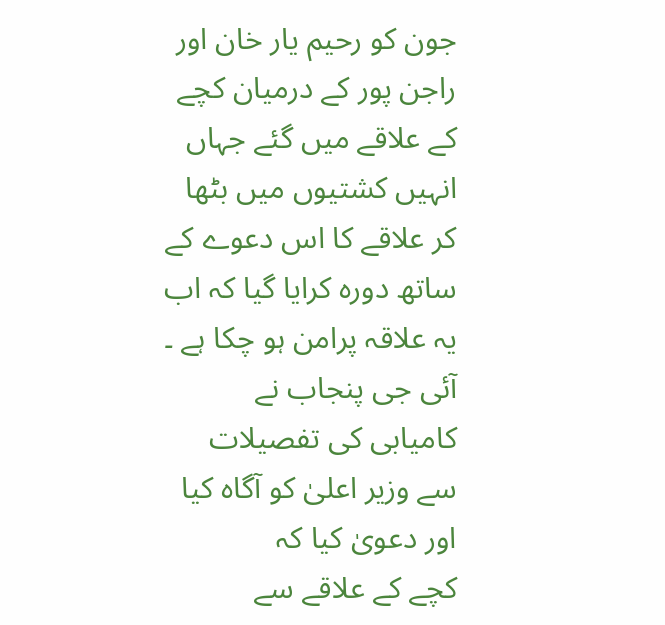جون کو رحیم یار خان اور راجن پور کے درمیان کچے کے علاقے میں گئے جہاں انہیں کشتیوں میں بٹھا کر علاقے کا اس دعوے کے ساتھ دورہ کرایا گیا کہ اب یہ علاقہ پرامن ہو چکا ہے ۔ آئی جی پنجاب نے کامیابی کی تفصیلات سے وزیر اعلیٰ کو آگاہ کیا اور دعویٰ کیا کہ
کچے کے علاقے سے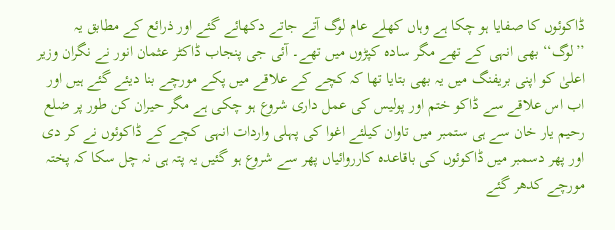ڈاکوئوں کا صفایا ہو چکا ہے وہاں کھلے عام لوگ آتے جاتے دکھائے گئے اور ذرائع کے مطابق یہ ’’لوگ‘‘ بھی انہی کے تھے مگر سادہ کپڑوں میں تھے۔ آئی جی پنجاب ڈاکٹر عثمان انور نے نگران وزیر اعلیٰ کو اپنی بریفنگ میں یہ بھی بتایا تھا کہ کچے کے علاقے میں پکے مورچے بنا دیئے گئے ہیں اور اب اس علاقے سے ڈاکو ختم اور پولیس کی عمل داری شروع ہو چکی ہے مگر حیران کن طور پر ضلع رحیم یار خان سے ہی ستمبر میں تاوان کیلئے اغوا کی پہلی واردات انہی کچے کے ڈاکوئوں نے کر دی اور پھر دسمبر میں ڈاکوئوں کی باقاعدہ کارروائیاں پھر سے شروع ہو گئیں یہ پتہ ہی نہ چل سکا کہ پختہ مورچے کدھر گئے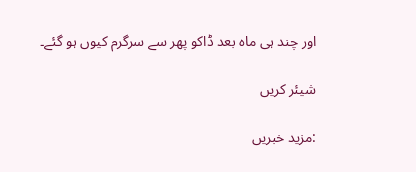اور چند ہی ماہ بعد ڈاکو پھر سے سرگرم کیوں ہو گئے۔

شیئر کریں

:مزید خبریں